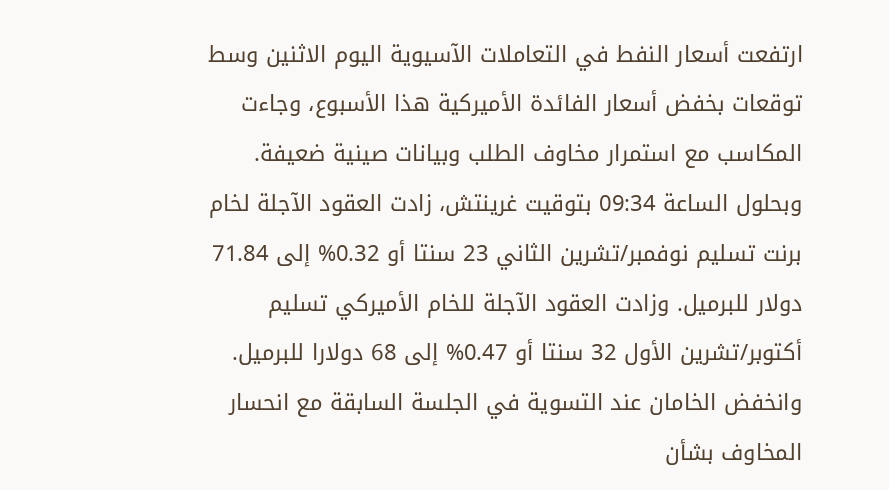ارتفعت أسعار النفط في التعاملات الآسيوية اليوم الاثنين وسط توقعات بخفض أسعار الفائدة الأميركية هذا الأسبوع، وجاءت المكاسب مع استمرار مخاوف الطلب وبيانات صينية ضعيفة.
وبحلول الساعة 09:34 بتوقيت غرينتش، زادت العقود الآجلة لخام برنت تسليم نوفمبر/تشرين الثاني 23 سنتا أو 0.32% إلى 71.84 دولار للبرميل. وزادت العقود الآجلة للخام الأميركي تسليم أكتوبر/تشرين الأول 32 سنتا أو 0.47% إلى 68 دولارا للبرميل.
وانخفض الخامان عند التسوية في الجلسة السابقة مع انحسار المخاوف بشأن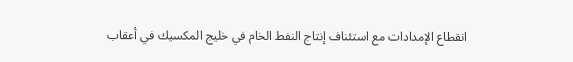انقطاع الإمدادات مع استئناف إنتاج النفط الخام في خليج المكسيك في أعقاب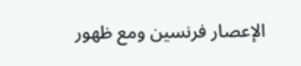الإعصار فرنسين ومع ظهور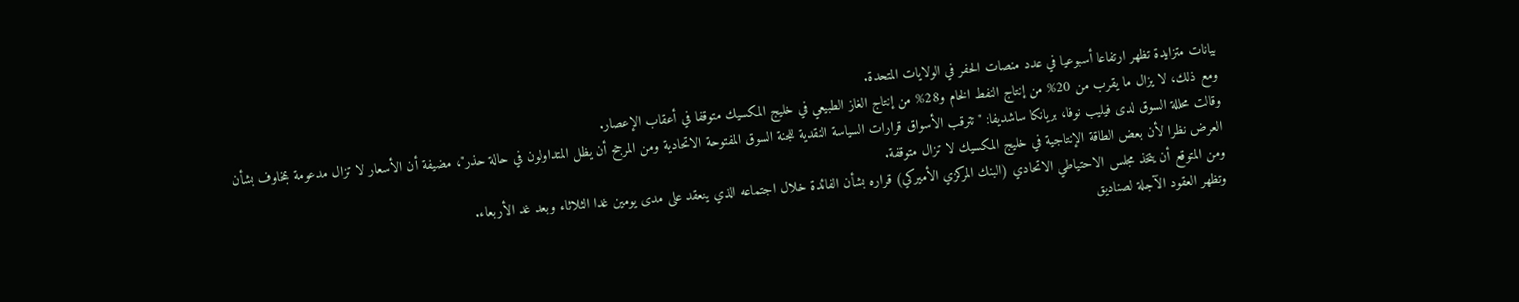بيانات متزايدة تظهر ارتفاعا أسبوعيا في عدد منصات الحفر في الولايات المتحدة.
ومع ذلك، لا يزال ما يقرب من 20% من إنتاج النفط الخام و28% من إنتاج الغاز الطبيعي في خليج المكسيك متوقفا في أعقاب الإعصار.
وقالت محللة السوق لدى فيليب نوفا، بريانكا ساشديفا: "تترقب الأسواق قرارات السياسة النقدية للجنة السوق المفتوحة الاتحادية ومن المرجح أن يظل المتداولون في حالة حذر"، مضيفة أن الأسعار لا تزال مدعومة بمخاوف بشأن العرض نظرا لأن بعض الطاقة الإنتاجية في خليج المكسيك لا تزال متوقفة.
ومن المتوقع أن يتخذ مجلس الاحتياطي الاتحادي (البنك المركزي الأميركي) قراره بشأن الفائدة خلال اجتماعه الذي ينعقد على مدى يومين غدا الثلاثاء وبعد غد الأربعاء.
وتظهر العقود الآجلة لصناديق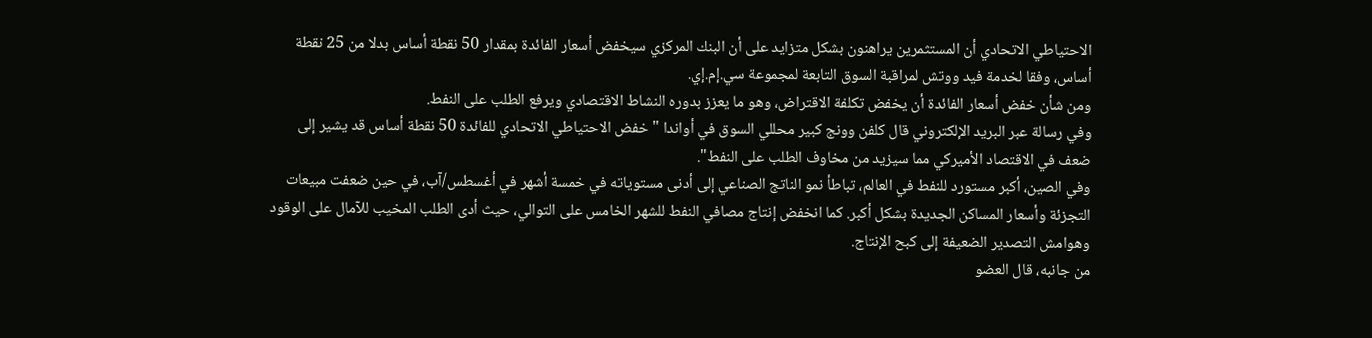الاحتياطي الاتحادي أن المستثمرين يراهنون بشكل متزايد على أن البنك المركزي سيخفض أسعار الفائدة بمقدار 50 نقطة أساس بدلا من 25 نقطة أساس، وفقا لخدمة فيد ووتش لمراقبة السوق التابعة لمجموعة سي.إم.إي.
ومن شأن خفض أسعار الفائدة أن يخفض تكلفة الاقتراض، وهو ما يعزز بدوره النشاط الاقتصادي ويرفع الطلب على النفط.
وفي رسالة عبر البريد الإلكتروني قال كلفن وونج كبير محللي السوق في أواندا "خفض الاحتياطي الاتحادي للفائدة 50 نقطة أساس قد يشير إلى ضعف في الاقتصاد الأميركي مما سيزيد من مخاوف الطلب على النفط".
وفي الصين، أكبر مستورد للنفط في العالم، تباطأ نمو الناتج الصناعي إلى أدنى مستوياته في خمسة أشهر في أغسطس/آب، في حين ضعفت مبيعات التجزئة وأسعار المساكن الجديدة بشكل أكبر. كما انخفض إنتاج مصافي النفط للشهر الخامس على التوالي، حيث أدى الطلب المخيب للآمال على الوقود وهوامش التصدير الضعيفة إلى كبح الإنتاج.
من جانبه، قال العضو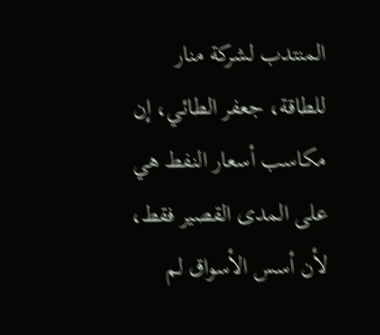المنتدب لشركة منار للطاقة، جعفر الطائي، إن مكاسب أسعار النفط هي على المدى القصير فقط، لأن أسس الأسواق لم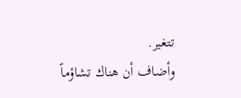تتغير.
وأضاف أن هناك تشاؤماً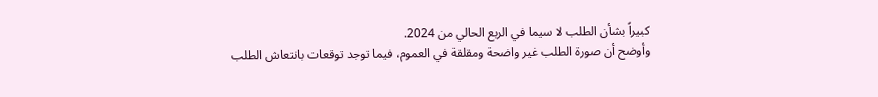كبيراً بشأن الطلب لا سيما في الربع الحالي من 2024.
وأوضح أن صورة الطلب غير واضحة ومقلقة في العموم، فيما توجد توقعات بانتعاش الطلب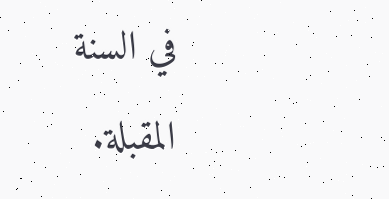في السنة المقبلة.